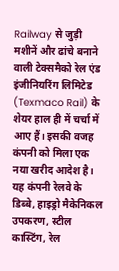Railway से जुड़ी मशीनें और ढांचे बनाने वाली टेक्समैको रेल एंड इंजीनियरिंग लिमिटेड (Texmaco Rail) के शेयर हाल ही में चर्चा में आए हैं। इसकी वजह कंपनी को मिला एक नया खरीद आदेश है। यह कंपनी रेलवे के डिब्बे, हाइड्रो मैकेनिकल उपकरण, स्टील कास्टिंग, रेल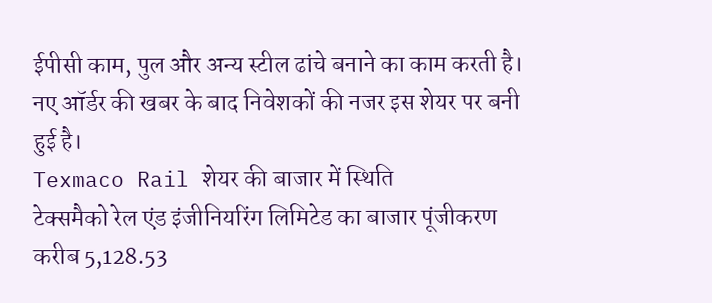ईपीसी काम, पुल और अन्य स्टील ढांचे बनाने का काम करती है। नए ऑर्डर की खबर के बाद निवेशकों की नजर इस शेयर पर बनी हुई है।
Texmaco Rail शेयर की बाजार में स्थिति
टेक्समैको रेल एंड इंजीनियरिंग लिमिटेड का बाजार पूंजीकरण करीब 5,128.53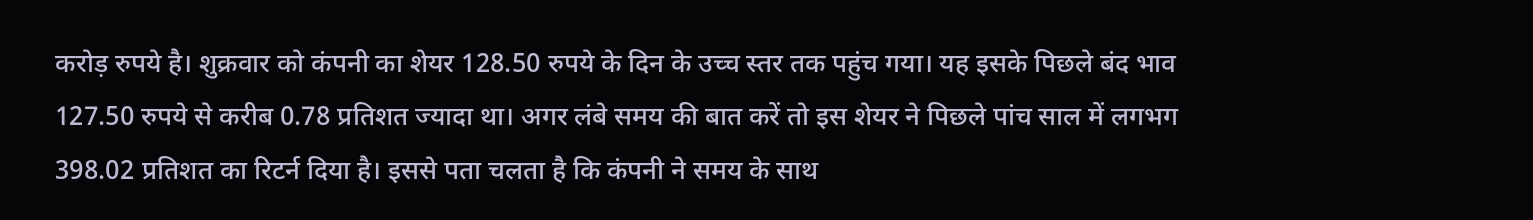करोड़ रुपये है। शुक्रवार को कंपनी का शेयर 128.50 रुपये के दिन के उच्च स्तर तक पहुंच गया। यह इसके पिछले बंद भाव 127.50 रुपये से करीब 0.78 प्रतिशत ज्यादा था। अगर लंबे समय की बात करें तो इस शेयर ने पिछले पांच साल में लगभग 398.02 प्रतिशत का रिटर्न दिया है। इससे पता चलता है कि कंपनी ने समय के साथ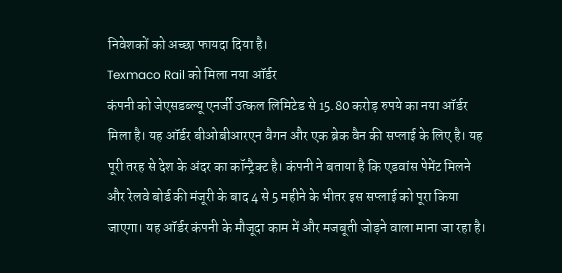निवेशकों को अच्छा फायदा दिया है।
Texmaco Rail को मिला नया ऑर्डर
कंपनी को जेएसडब्ल्यू एनर्जी उत्कल लिमिटेड से 15.80 करोड़ रुपये का नया ऑर्डर मिला है। यह ऑर्डर बीओबीआरएन वैगन और एक ब्रेक वैन की सप्लाई के लिए है। यह पूरी तरह से देश के अंदर का कॉन्ट्रैक्ट है। कंपनी ने बताया है कि एडवांस पेमेंट मिलने और रेलवे बोर्ड की मंजूरी के बाद 4 से 5 महीने के भीतर इस सप्लाई को पूरा किया जाएगा। यह ऑर्डर कंपनी के मौजूदा काम में और मजबूती जोड़ने वाला माना जा रहा है।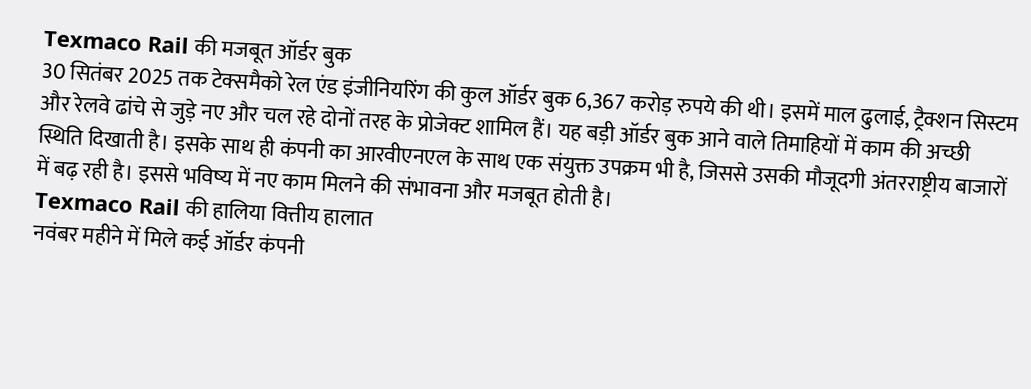Texmaco Rail की मजबूत ऑर्डर बुक
30 सितंबर 2025 तक टेक्समैको रेल एंड इंजीनियरिंग की कुल ऑर्डर बुक 6,367 करोड़ रुपये की थी। इसमें माल ढुलाई, ट्रैक्शन सिस्टम और रेलवे ढांचे से जुड़े नए और चल रहे दोनों तरह के प्रोजेक्ट शामिल हैं। यह बड़ी ऑर्डर बुक आने वाले तिमाहियों में काम की अच्छी स्थिति दिखाती है। इसके साथ ही कंपनी का आरवीएनएल के साथ एक संयुक्त उपक्रम भी है, जिससे उसकी मौजूदगी अंतरराष्ट्रीय बाजारों में बढ़ रही है। इससे भविष्य में नए काम मिलने की संभावना और मजबूत होती है।
Texmaco Rail की हालिया वित्तीय हालात
नवंबर महीने में मिले कई ऑर्डर कंपनी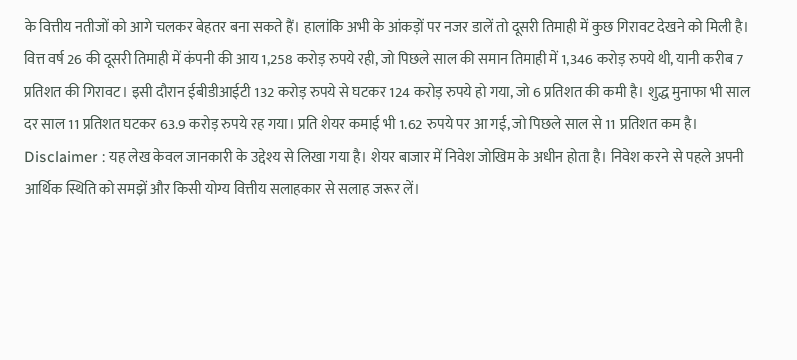के वित्तीय नतीजों को आगे चलकर बेहतर बना सकते हैं। हालांकि अभी के आंकड़ों पर नजर डालें तो दूसरी तिमाही में कुछ गिरावट देखने को मिली है। वित्त वर्ष 26 की दूसरी तिमाही में कंपनी की आय 1,258 करोड़ रुपये रही, जो पिछले साल की समान तिमाही में 1,346 करोड़ रुपये थी, यानी करीब 7 प्रतिशत की गिरावट। इसी दौरान ईबीडीआईटी 132 करोड़ रुपये से घटकर 124 करोड़ रुपये हो गया, जो 6 प्रतिशत की कमी है। शुद्ध मुनाफा भी साल दर साल 11 प्रतिशत घटकर 63.9 करोड़ रुपये रह गया। प्रति शेयर कमाई भी 1.62 रुपये पर आ गई, जो पिछले साल से 11 प्रतिशत कम है।
Disclaimer : यह लेख केवल जानकारी के उद्देश्य से लिखा गया है। शेयर बाजार में निवेश जोखिम के अधीन होता है। निवेश करने से पहले अपनी आर्थिक स्थिति को समझें और किसी योग्य वित्तीय सलाहकार से सलाह जरूर लें।